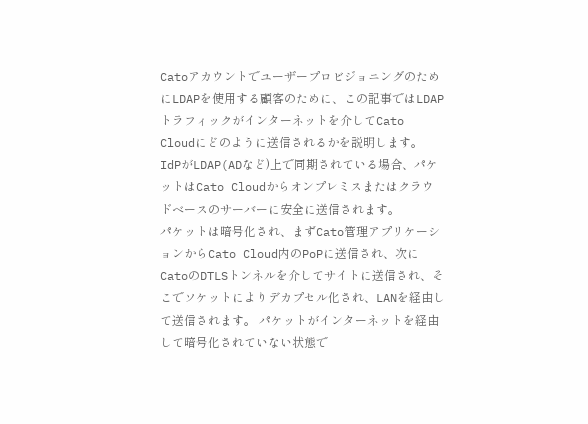CatoアカウントでユーザープロビジョニングのためにLDAPを使用する顧客のために、この記事ではLDAPトラフィックがインターネットを介してCato Cloudにどのように送信されるかを説明します。
IdPがLDAP(ADなど)上で同期されている場合、パケットはCato Cloudからオンプレミスまたはクラウドベースのサーバーに安全に送信されます。
パケットは暗号化され、まずCato管理アプリケーションからCato Cloud内のPoPに送信され、次にCatoのDTLSトンネルを介してサイトに送信され、そこでソケットによりデカプセル化され、LANを経由して送信されます。 パケットがインターネットを経由して暗号化されていない状態で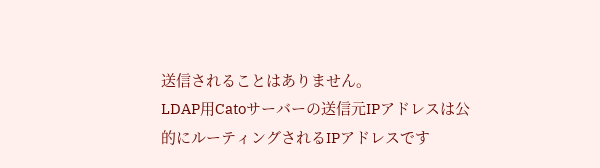送信されることはありません。
LDAP用Catoサーバーの送信元IPアドレスは公的にルーティングされるIPアドレスです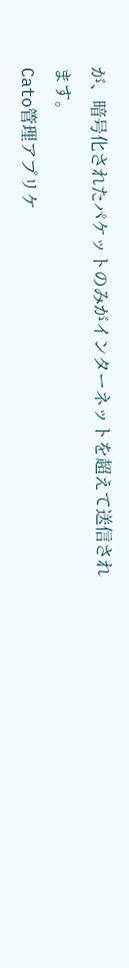が、暗号化されたパケットのみがインターネットを超えて送信されます。
Cato管理アプリケ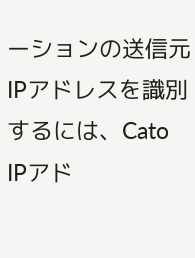ーションの送信元IPアドレスを識別するには、Cato IPアド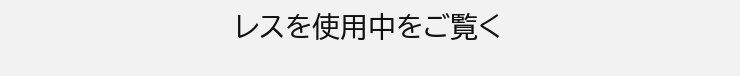レスを使用中をご覧く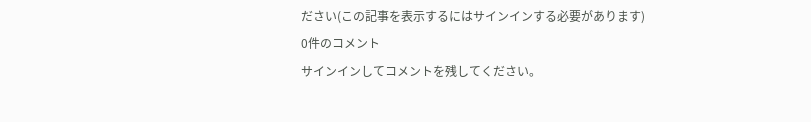ださい(この記事を表示するにはサインインする必要があります)
0件のコメント
サインインしてコメントを残してください。